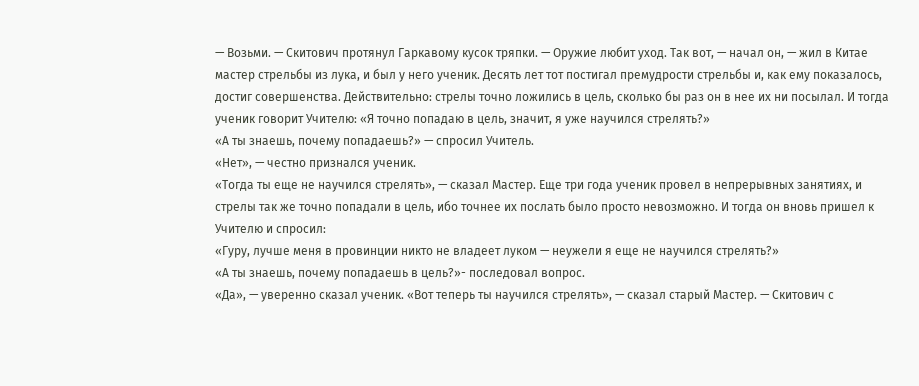— Возьми. — Скитович протянул Гаркавому кусок тряпки. — Оружие любит уход. Так вот, — начал он, — жил в Китае мастер стрельбы из лука, и был у него ученик. Десять лет тот постигал премудрости стрельбы и, как ему показалось, достиг совершенства. Действительно: стрелы точно ложились в цель, сколько бы раз он в нее их ни посылал. И тогда ученик говорит Учителю: «Я точно попадаю в цель, значит, я уже научился стрелять?»
«А ты знаешь, почему попадаешь?» — спросил Учитель.
«Нет», — честно признался ученик.
«Тогда ты еще не научился стрелять», — сказал Мастер. Еще три года ученик провел в непрерывных занятиях, и стрелы так же точно попадали в цель, ибо точнее их послать было просто невозможно. И тогда он вновь пришел к Учителю и спросил:
«Гуру, лучше меня в провинции никто не владеет луком — неужели я еще не научился стрелять?»
«А ты знаешь, почему попадаешь в цель?»- последовал вопрос.
«Да», — уверенно сказал ученик. «Вот теперь ты научился стрелять», — сказал старый Мастер. — Скитович с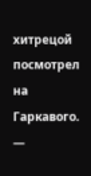хитрецой посмотрел на Гаркавого.
—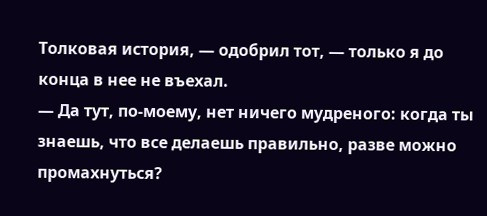Толковая история, — одобрил тот, — только я до конца в нее не въехал.
— Да тут, по-моему, нет ничего мудреного: когда ты знаешь, что все делаешь правильно, разве можно промахнуться?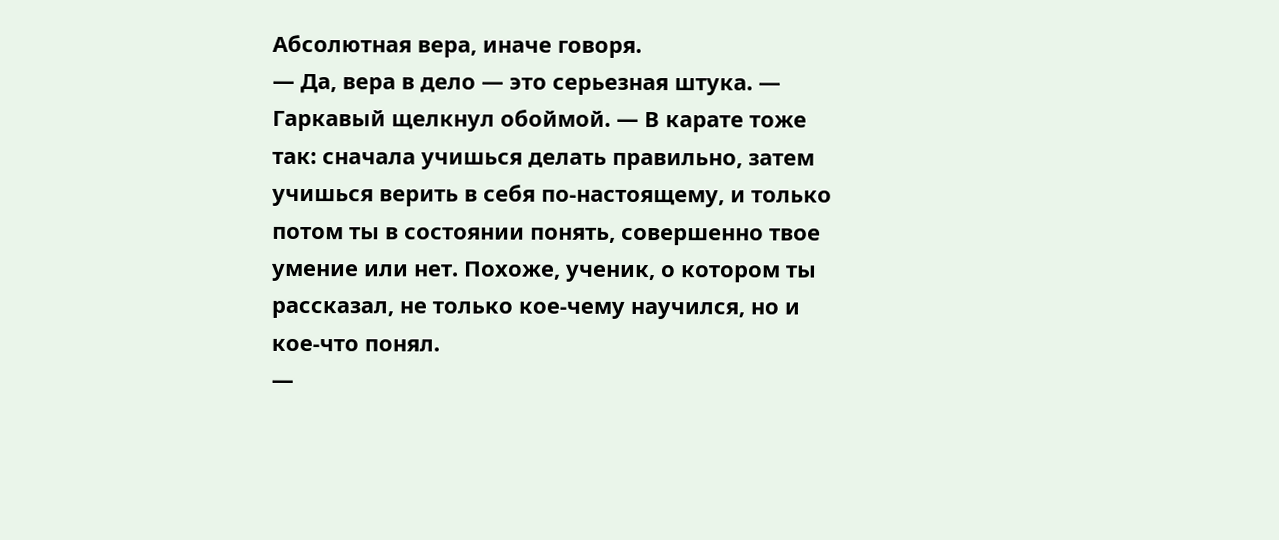Абсолютная вера, иначе говоря.
— Да, вера в дело — это серьезная штука. — Гаркавый щелкнул обоймой. — В карате тоже так: сначала учишься делать правильно, затем учишься верить в себя по-настоящему, и только потом ты в состоянии понять, совершенно твое умение или нет. Похоже, ученик, о котором ты рассказал, не только кое-чему научился, но и кое-что понял.
—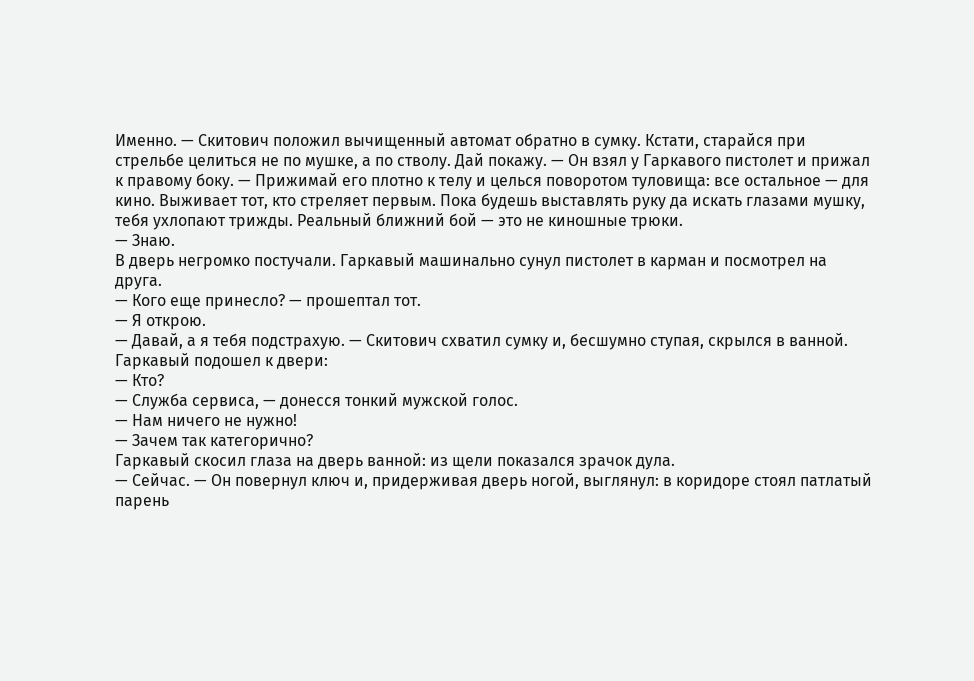Именно. — Скитович положил вычищенный автомат обратно в сумку. Кстати, старайся при стрельбе целиться не по мушке, а по стволу. Дай покажу. — Он взял у Гаркавого пистолет и прижал к правому боку. — Прижимай его плотно к телу и целься поворотом туловища: все остальное — для кино. Выживает тот, кто стреляет первым. Пока будешь выставлять руку да искать глазами мушку, тебя ухлопают трижды. Реальный ближний бой — это не киношные трюки.
— Знаю.
В дверь негромко постучали. Гаркавый машинально сунул пистолет в карман и посмотрел на друга.
— Кого еще принесло? — прошептал тот.
— Я открою.
— Давай, а я тебя подстрахую. — Скитович схватил сумку и, бесшумно ступая, скрылся в ванной.
Гаркавый подошел к двери:
— Кто?
— Служба сервиса, — донесся тонкий мужской голос.
— Нам ничего не нужно!
— Зачем так категорично?
Гаркавый скосил глаза на дверь ванной: из щели показался зрачок дула.
— Сейчас. — Он повернул ключ и, придерживая дверь ногой, выглянул: в коридоре стоял патлатый парень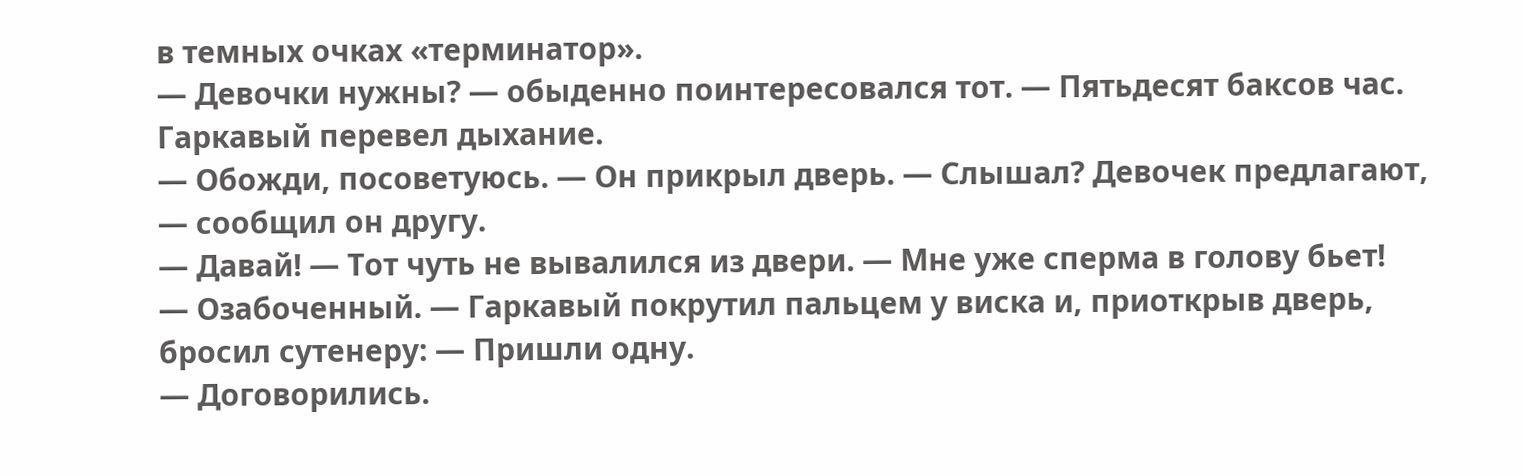в темных очках «терминатор».
— Девочки нужны? — обыденно поинтересовался тот. — Пятьдесят баксов час.
Гаркавый перевел дыхание.
— Обожди, посоветуюсь. — Он прикрыл дверь. — Слышал? Девочек предлагают, — сообщил он другу.
— Давай! — Тот чуть не вывалился из двери. — Мне уже сперма в голову бьет!
— Озабоченный. — Гаркавый покрутил пальцем у виска и, приоткрыв дверь, бросил сутенеру: — Пришли одну.
— Договорились.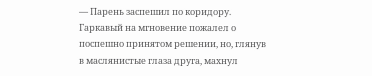— Парень заспешил по коридору.
Гаркавый на мгновение пожалел о поспешно принятом решении, но, глянув в маслянистые глаза друга, махнул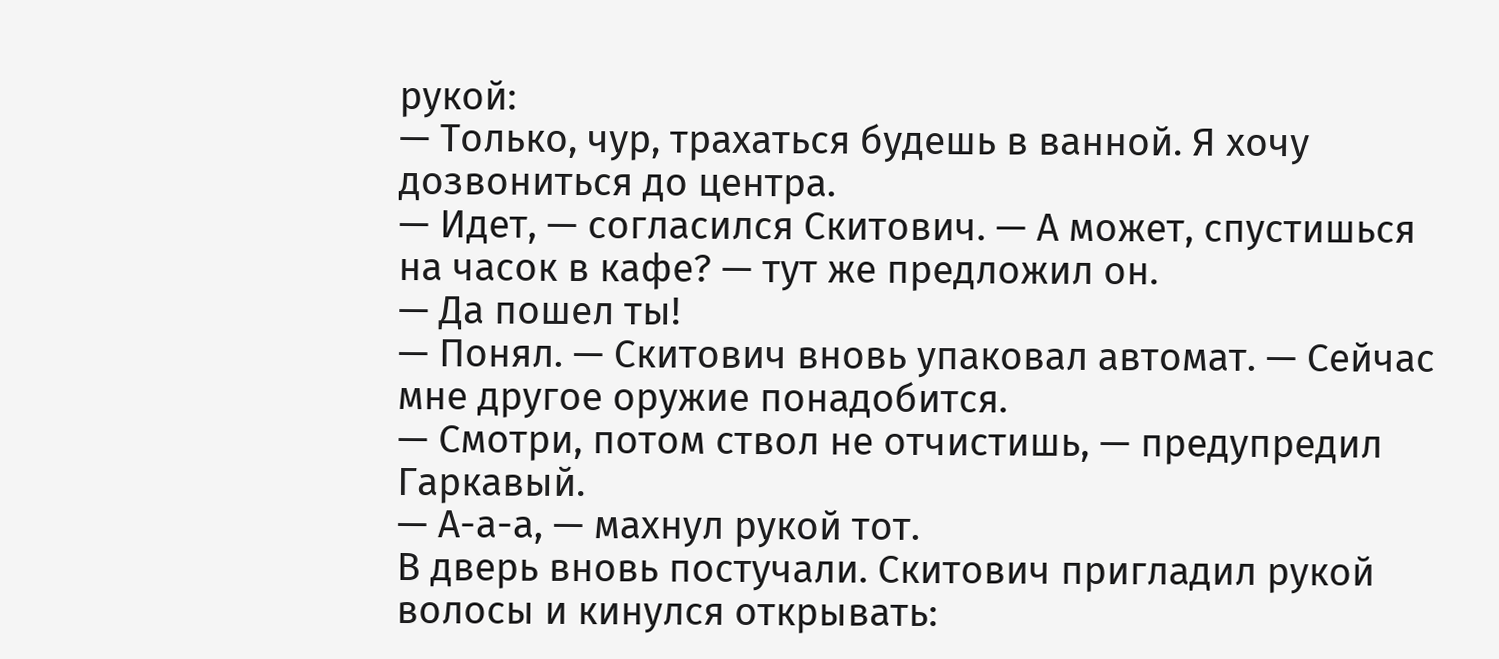рукой:
— Только, чур, трахаться будешь в ванной. Я хочу дозвониться до центра.
— Идет, — согласился Скитович. — А может, спустишься на часок в кафе? — тут же предложил он.
— Да пошел ты!
— Понял. — Скитович вновь упаковал автомат. — Сейчас мне другое оружие понадобится.
— Смотри, потом ствол не отчистишь, — предупредил Гаркавый.
— А-а-а, — махнул рукой тот.
В дверь вновь постучали. Скитович пригладил рукой волосы и кинулся открывать: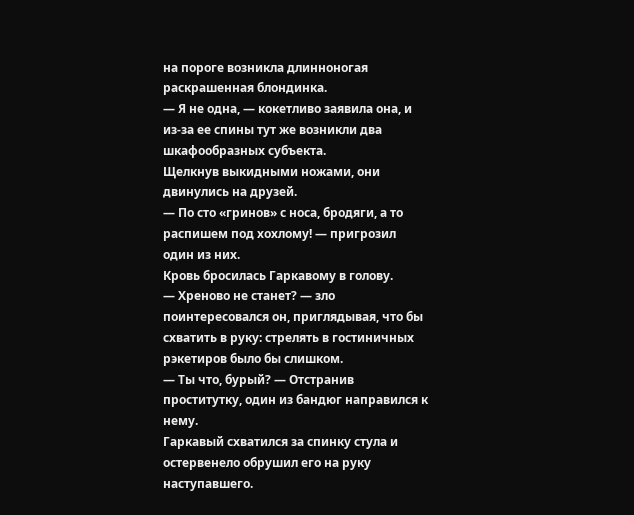на пороге возникла длинноногая раскрашенная блондинка.
— Я не одна, — кокетливо заявила она, и из-за ее спины тут же возникли два шкафообразных субъекта.
Щелкнув выкидными ножами, они двинулись на друзей.
— По сто «гринов» с носа, бродяги, а то распишем под хохлому! — пригрозил один из них.
Кровь бросилась Гаркавому в голову.
— Хреново не станет? — зло поинтересовался он, приглядывая, что бы схватить в руку: стрелять в гостиничных рэкетиров было бы слишком.
— Ты что, бурый? — Отстранив проститутку, один из бандюг направился к нему.
Гаркавый схватился за спинку стула и остервенело обрушил его на руку наступавшего.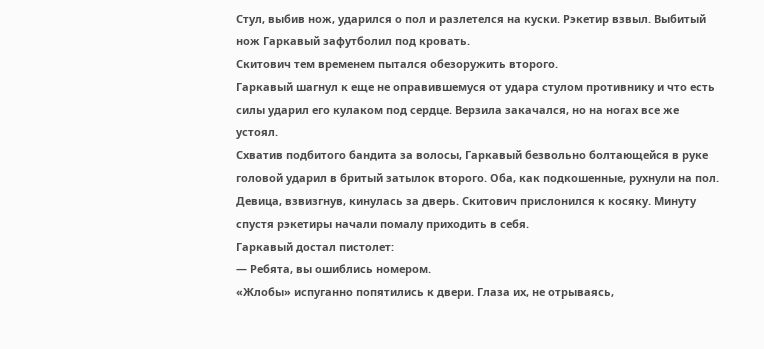Стул, выбив нож, ударился о пол и разлетелся на куски. Рэкетир взвыл. Выбитый нож Гаркавый зафутболил под кровать.
Скитович тем временем пытался обезоружить второго.
Гаркавый шагнул к еще не оправившемуся от удара стулом противнику и что есть силы ударил его кулаком под сердце. Верзила закачался, но на ногах все же устоял.
Схватив подбитого бандита за волосы, Гаркавый безвольно болтающейся в руке головой ударил в бритый затылок второго. Оба, как подкошенные, рухнули на пол. Девица, взвизгнув, кинулась за дверь. Скитович прислонился к косяку. Минуту спустя рэкетиры начали помалу приходить в себя.
Гаркавый достал пистолет:
— Ребята, вы ошиблись номером.
«Жлобы» испуганно попятились к двери. Глаза их, не отрываясь,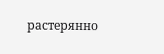растерянно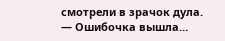смотрели в зрачок дула.
— Ошибочка вышла…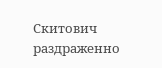Скитович раздраженно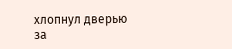хлопнул дверью за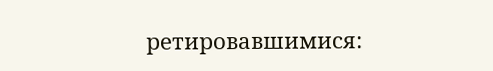ретировавшимися: